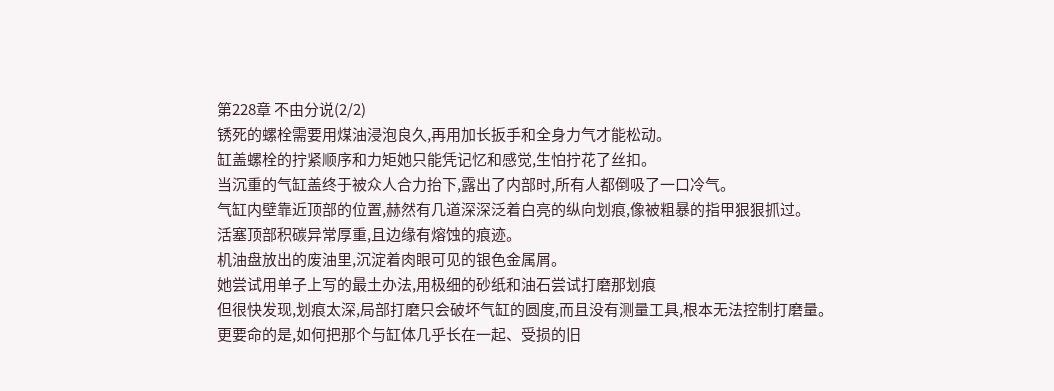第228章 不由分说(2/2)
锈死的螺栓需要用煤油浸泡良久,再用加长扳手和全身力气才能松动。
缸盖螺栓的拧紧顺序和力矩她只能凭记忆和感觉,生怕拧花了丝扣。
当沉重的气缸盖终于被众人合力抬下,露出了内部时,所有人都倒吸了一口冷气。
气缸内壁靠近顶部的位置,赫然有几道深深泛着白亮的纵向划痕,像被粗暴的指甲狠狠抓过。
活塞顶部积碳异常厚重,且边缘有熔蚀的痕迹。
机油盘放出的废油里,沉淀着肉眼可见的银色金属屑。
她尝试用单子上写的最土办法,用极细的砂纸和油石尝试打磨那划痕
但很快发现,划痕太深,局部打磨只会破坏气缸的圆度,而且没有测量工具,根本无法控制打磨量。
更要命的是,如何把那个与缸体几乎长在一起、受损的旧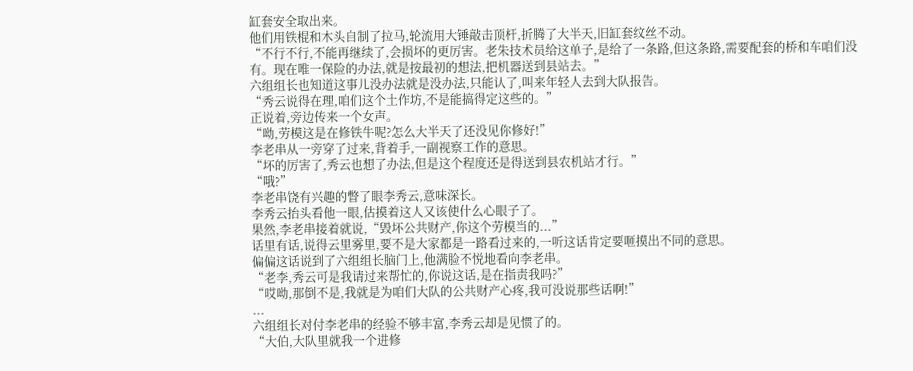缸套安全取出来。
他们用铁棍和木头自制了拉马,轮流用大锤敲击顶杆,折腾了大半天,旧缸套纹丝不动。
“不行不行,不能再继续了,会损坏的更厉害。老朱技术员给这单子,是给了一条路,但这条路,需要配套的桥和车咱们没有。现在唯一保险的办法,就是按最初的想法,把机器送到县站去。”
六组组长也知道这事儿没办法就是没办法,只能认了,叫来年轻人去到大队报告。
“秀云说得在理,咱们这个土作坊,不是能搞得定这些的。”
正说着,旁边传来一个女声。
“呦,劳模这是在修铁牛呢?怎么大半天了还没见你修好!”
李老串从一旁穿了过来,背着手,一副视察工作的意思。
“坏的厉害了,秀云也想了办法,但是这个程度还是得送到县农机站才行。”
“哦?”
李老串饶有兴趣的瞥了眼李秀云,意味深长。
李秀云抬头看他一眼,估摸着这人又该使什么心眼子了。
果然,李老串接着就说,“毁坏公共财产,你这个劳模当的...”
话里有话,说得云里雾里,要不是大家都是一路看过来的,一听这话肯定要咂摸出不同的意思。
偏偏这话说到了六组组长脑门上,他满脸不悦地看向李老串。
“老李,秀云可是我请过来帮忙的,你说这话,是在指责我吗?”
“哎呦,那倒不是,我就是为咱们大队的公共财产心疼,我可没说那些话啊!”
...
六组组长对付李老串的经验不够丰富,李秀云却是见惯了的。
“大伯,大队里就我一个进修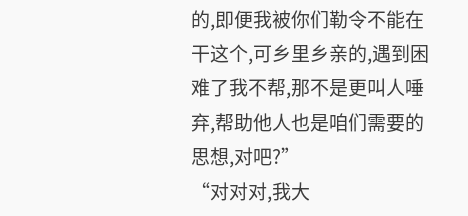的,即便我被你们勒令不能在干这个,可乡里乡亲的,遇到困难了我不帮,那不是更叫人唾弃,帮助他人也是咱们需要的思想,对吧?”
“对对对,我大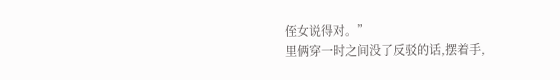侄女说得对。”
里俩穿一时之间没了反驳的话,摆着手,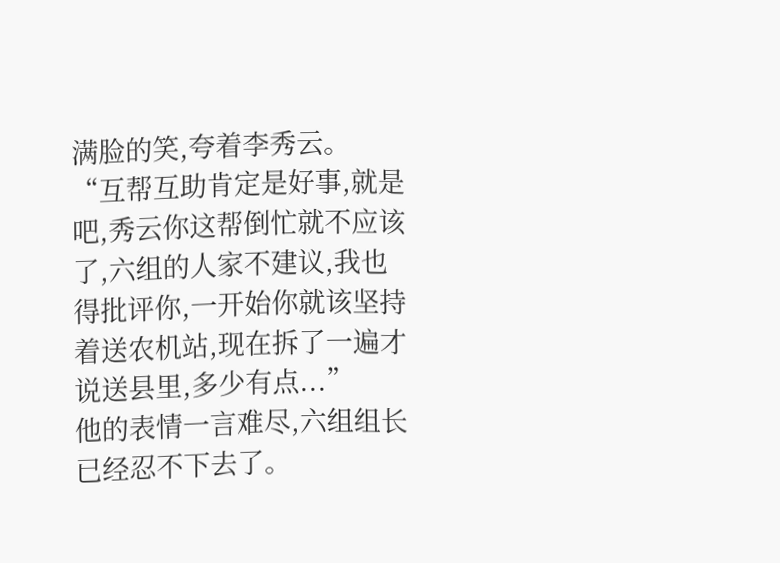满脸的笑,夸着李秀云。
“互帮互助肯定是好事,就是吧,秀云你这帮倒忙就不应该了,六组的人家不建议,我也得批评你,一开始你就该坚持着送农机站,现在拆了一遍才说送县里,多少有点...”
他的表情一言难尽,六组组长已经忍不下去了。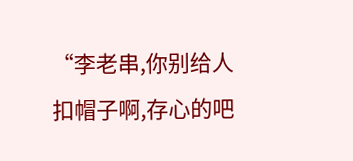“李老串,你别给人扣帽子啊,存心的吧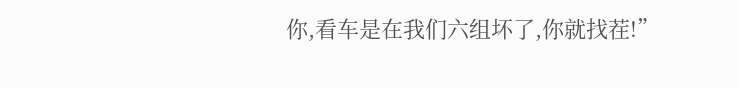你,看车是在我们六组坏了,你就找茬!”